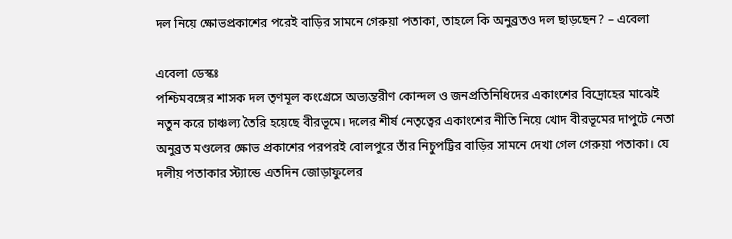দল নিয়ে ক্ষোভপ্রকাশের পরেই বাড়ির সামনে গেরুয়া পতাকা, তাহলে কি অনুব্রতও দল ছাড়ছেন? – এবেলা

এবেলা ডেস্কঃ
পশ্চিমবঙ্গের শাসক দল তৃণমূল কংগ্রেসে অভ্যন্তরীণ কোন্দল ও জনপ্রতিনিধিদের একাংশের বিদ্রোহের মাঝেই নতুন করে চাঞ্চল্য তৈরি হয়েছে বীরভূমে। দলের শীর্ষ নেতৃত্বের একাংশের নীতি নিয়ে খোদ বীরভূমের দাপুটে নেতা অনুব্রত মণ্ডলের ক্ষোভ প্রকাশের পরপরই বোলপুরে তাঁর নিচুপট্টির বাড়ির সামনে দেখা গেল গেরুয়া পতাকা। যে দলীয় পতাকার স্ট্যান্ডে এতদিন জোড়াফুলের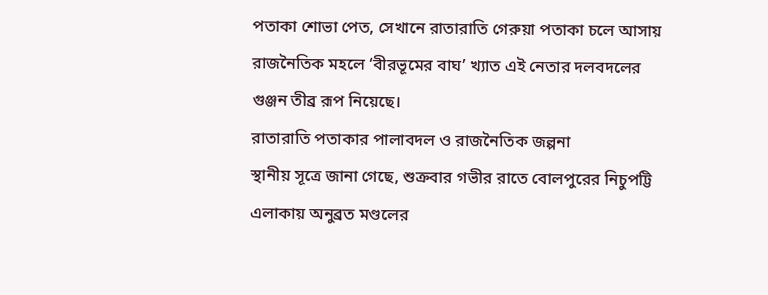পতাকা শোভা পেত, সেখানে রাতারাতি গেরুয়া পতাকা চলে আসায় রাজনৈতিক মহলে ‘বীরভূমের বাঘ’ খ্যাত এই নেতার দলবদলের গুঞ্জন তীব্র রূপ নিয়েছে।
রাতারাতি পতাকার পালাবদল ও রাজনৈতিক জল্পনা
স্থানীয় সূত্রে জানা গেছে, শুক্রবার গভীর রাতে বোলপুরের নিচুপট্টি এলাকায় অনুব্রত মণ্ডলের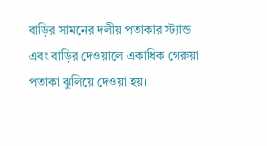বাড়ির সামনের দলীয় পতাকার স্ট্যান্ড এবং বাড়ির দেওয়ালে একাধিক গেরুয়া পতাকা ঝুলিয়ে দেওয়া হয়।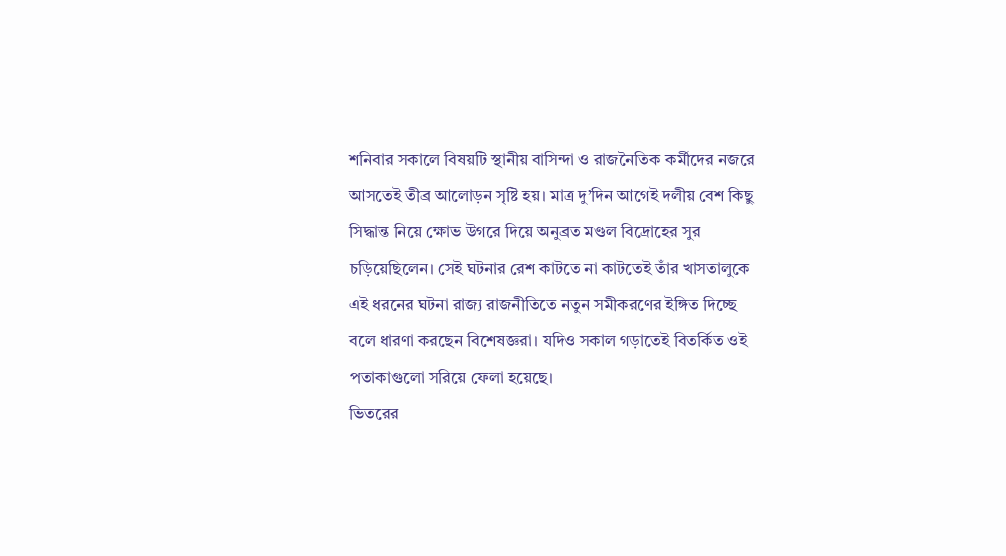শনিবার সকালে বিষয়টি স্থানীয় বাসিন্দা ও রাজনৈতিক কর্মীদের নজরে আসতেই তীব্র আলোড়ন সৃষ্টি হয়। মাত্র দু’দিন আগেই দলীয় বেশ কিছু সিদ্ধান্ত নিয়ে ক্ষোভ উগরে দিয়ে অনুব্রত মণ্ডল বিদ্রোহের সুর চড়িয়েছিলেন। সেই ঘটনার রেশ কাটতে না কাটতেই তাঁর খাসতালুকে এই ধরনের ঘটনা রাজ্য রাজনীতিতে নতুন সমীকরণের ইঙ্গিত দিচ্ছে বলে ধারণা করছেন বিশেষজ্ঞরা। যদিও সকাল গড়াতেই বিতর্কিত ওই পতাকাগুলো সরিয়ে ফেলা হয়েছে।
ভিতরের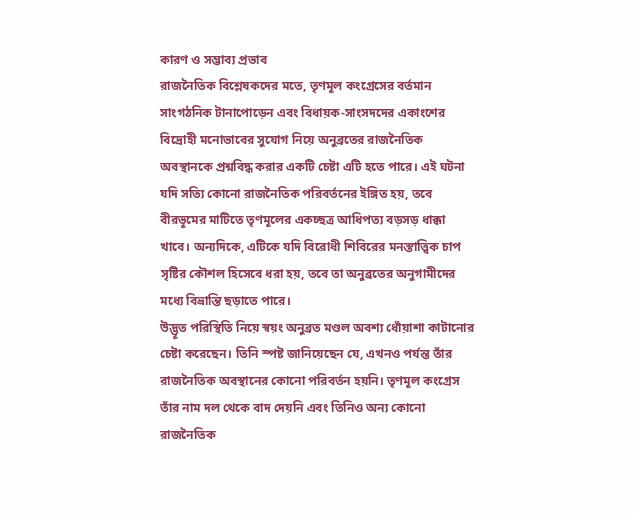কারণ ও সম্ভাব্য প্রভাব
রাজনৈতিক বিশ্লেষকদের মতে, তৃণমূল কংগ্রেসের বর্তমান সাংগঠনিক টানাপোড়েন এবং বিধায়ক-সাংসদদের একাংশের বিদ্রোহী মনোভাবের সুযোগ নিয়ে অনুব্রতের রাজনৈতিক অবস্থানকে প্রশ্নবিদ্ধ করার একটি চেষ্টা এটি হতে পারে। এই ঘটনা যদি সত্যি কোনো রাজনৈতিক পরিবর্তনের ইঙ্গিত হয়, তবে বীরভূমের মাটিতে তৃণমূলের একচ্ছত্র আধিপত্য বড়সড় ধাক্কা খাবে। অন্যদিকে, এটিকে যদি বিরোধী শিবিরের মনস্তাত্ত্বিক চাপ সৃষ্টির কৌশল হিসেবে ধরা হয়, তবে তা অনুব্রতের অনুগামীদের মধ্যে বিভ্রান্তি ছড়াতে পারে।
উদ্ভূত পরিস্থিতি নিয়ে স্বয়ং অনুব্রত মণ্ডল অবশ্য ধোঁয়াশা কাটানোর চেষ্টা করেছেন। তিনি স্পষ্ট জানিয়েছেন যে, এখনও পর্যন্ত তাঁর রাজনৈতিক অবস্থানের কোনো পরিবর্তন হয়নি। তৃণমূল কংগ্রেস তাঁর নাম দল থেকে বাদ দেয়নি এবং তিনিও অন্য কোনো রাজনৈতিক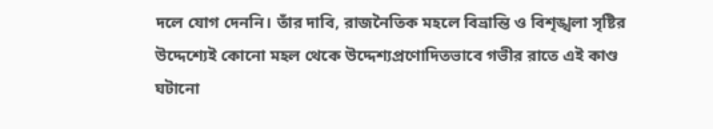দলে যোগ দেননি। তাঁর দাবি, রাজনৈতিক মহলে বিভ্রান্তি ও বিশৃঙ্খলা সৃষ্টির উদ্দেশ্যেই কোনো মহল থেকে উদ্দেশ্যপ্রণোদিতভাবে গভীর রাতে এই কাণ্ড ঘটানো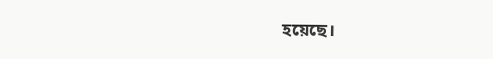হয়েছে।